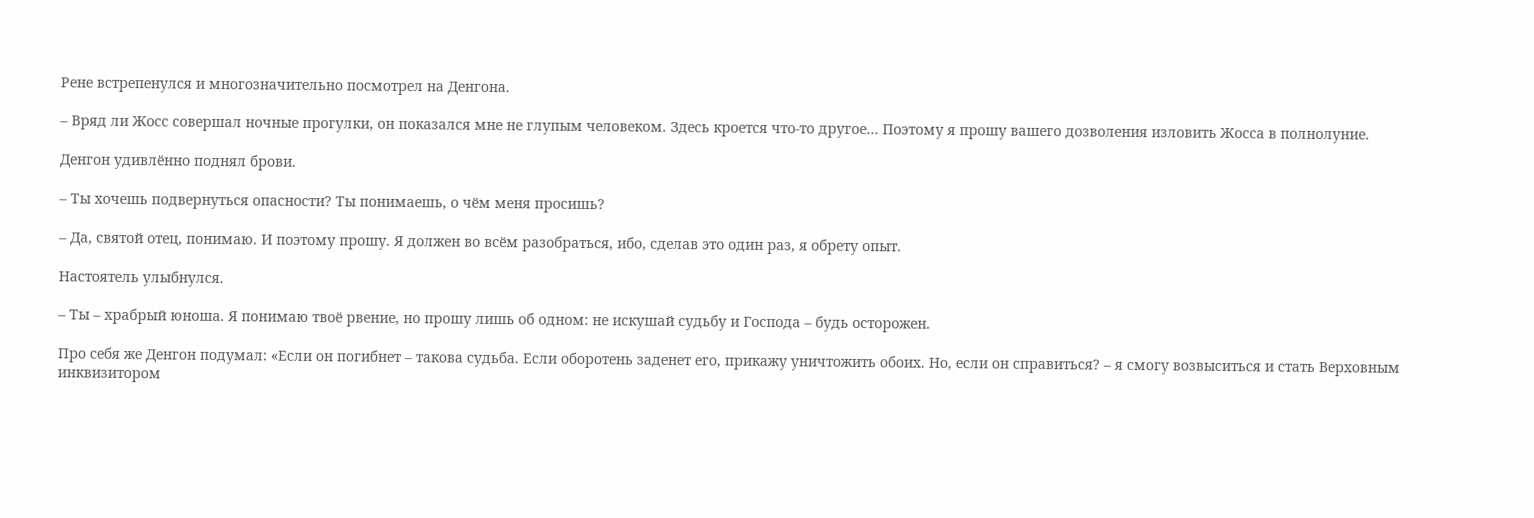Рене встрепенулся и многозначительно посмотрел на Денгона.

– Вряд ли Жосс совершал ночные прогулки, он показался мне не глупым человеком. Здесь кроется что-то другое… Поэтому я прошу вашего дозволения изловить Жосса в полнолуние.

Денгон удивлённо поднял брови.

– Ты хочешь подвернуться опасности? Ты понимаешь, о чём меня просишь?

– Да, святой отец, понимаю. И поэтому прошу. Я должен во всём разобраться, ибо, сделав это один раз, я обрету опыт.

Настоятель улыбнулся.

– Ты – храбрый юноша. Я понимаю твоё рвение, но прошу лишь об одном: не искушай судьбу и Господа – будь осторожен.

Про себя же Денгон подумал: «Если он погибнет – такова судьба. Если оборотень заденет его, прикажу уничтожить обоих. Но, если он справиться? – я смогу возвыситься и стать Верховным инквизитором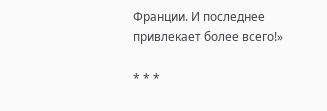Франции. И последнее привлекает более всего!»

* * *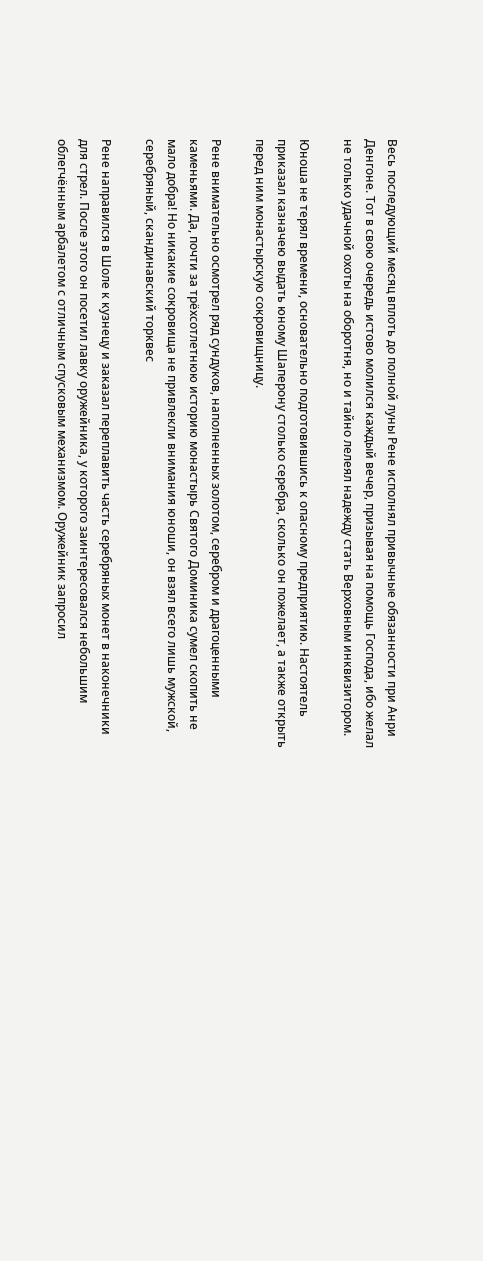Весь последующий месяц вплоть до полной луны Рене исполнял привычные обязанности при Анри Денгоне. Тот в свою очередь истово молился каждый вечер, призывая на помощь Господа, ибо желал не только удачной охоты на оборотня, но и тайно лелеял надежду стать Верховным инквизитором.

Юноша не терял времени, основательно подготовившись к опасному предприятию. Настоятель приказал казначею выдать юному Шаперону столько серебра, сколько он пожелает, а также открыть перед ним монастырскую сокровищницу.

Рене внимательно осмотрел ряд сундуков, наполненных золотом, серебром и драгоценными каменьями. Да, почти за трёхсотлетнюю историю монастырь Святого Доминика сумел скопить не мало добра! Но никакие сокровища не привлекли внимания юноши, он взял всего лишь мужской, серебряный, скандинавский торквес

Рене направился в Шоле к кузнецу и заказал переплавить часть серебряных монет в наконечники для стрел. После этого он посетил лавку оружейника, у которого заинтересовался небольшим облегчённым арбалетом с отличным спусковым механизмом. Оружейник запросил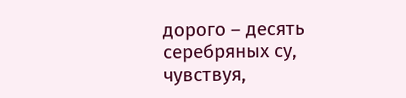дорого – десять серебряных су, чувствуя,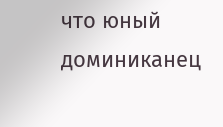что юный доминиканец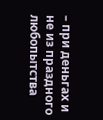– при деньгах и не из праздного любопытства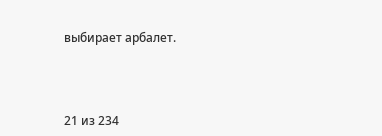выбирает арбалет.



21 из 234